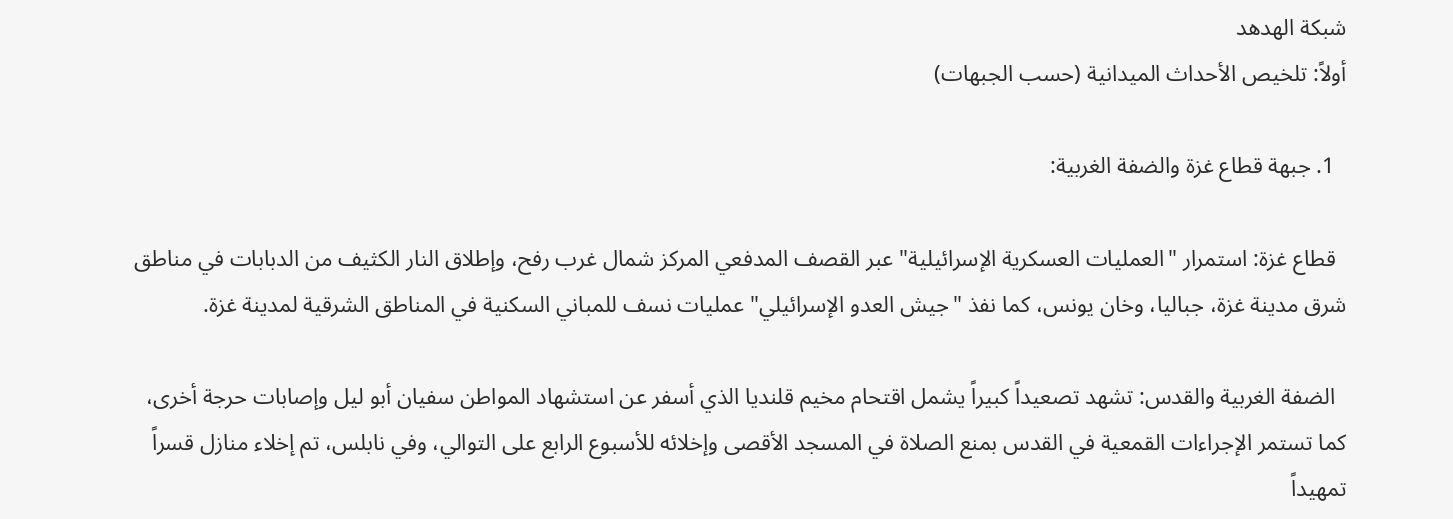شبكة الهدهد
أولاً: تلخيص الأحداث الميدانية (حسب الجبهات)

  1. جبهة قطاع غزة والضفة الغربية:

  قطاع غزة: استمرار "العمليات العسكرية الإسرائيلية" عبر القصف المدفعي المركز شمال غرب رفح، وإطلاق النار الكثيف من الدبابات في مناطق شرق مدينة غزة، جباليا، وخان يونس، كما نفذ "جيش العدو الإسرائيلي" عمليات نسف للمباني السكنية في المناطق الشرقية لمدينة غزة.

  الضفة الغربية والقدس: تشهد تصعيداً كبيراً يشمل اقتحام مخيم قلنديا الذي أسفر عن استشهاد المواطن سفيان أبو ليل وإصابات حرجة أخرى، كما تستمر الإجراءات القمعية في القدس بمنع الصلاة في المسجد الأقصى وإخلائه للأسبوع الرابع على التوالي، وفي نابلس، تم إخلاء منازل قسراً تمهيداً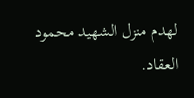لهدم منزل الشهيد محمود العقاد.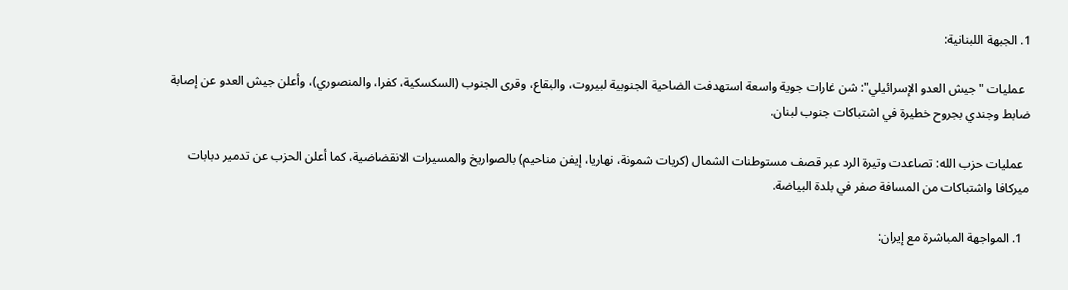1. الجبهة اللبنانية:

  عمليات "جيش العدو الإسرائيلي": شن غارات جوية واسعة استهدفت الضاحية الجنوبية لبيروت، والبقاع، وقرى الجنوب (السكسكية، كفرا، والمنصوري)، وأعلن جيش العدو عن إصابة ضابط وجندي بجروح خطيرة في اشتباكات جنوب لبنان.

  عمليات حزب الله: تصاعدت وتيرة الرد عبر قصف مستوطنات الشمال (كريات شمونة، نهاريا، إيفن مناحيم) بالصواريخ والمسيرات الانقضاضية، كما أعلن الحزب عن تدمير دبابات ميركافا واشتباكات من المسافة صفر في بلدة البياضة.

  1. المواجهة المباشرة مع إيران: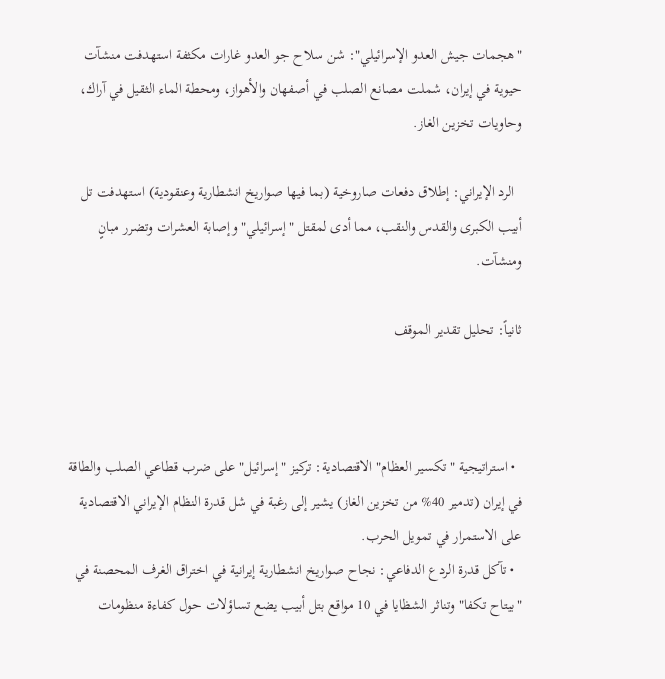"هجمات جيش العدو الإسرائيلي": شن سلاح جو العدو غارات مكثفة استهدفت منشآت حيوية في إيران، شملت مصانع الصلب في أصفهان والأهواز، ومحطة الماء الثقيل في آراك، وحاويات تخزين الغاز.

  الرد الإيراني: إطلاق دفعات صاروخية (بما فيها صواريخ انشطارية وعنقودية) استهدفت تل أبيب الكبرى والقدس والنقب، مما أدى لمقتل "إسرائيلي" وإصابة العشرات وتضرر مبانٍ ومنشآت.

ثانياً: تحليل تقدير الموقف



  • استراتيجية "تكسير العظام" الاقتصادية: تركيز "إسرائيل" على ضرب قطاعي الصلب والطاقة في إيران (تدمير 40% من تخزين الغاز) يشير إلى رغبة في شل قدرة النظام الإيراني الاقتصادية على الاستمرار في تمويل الحرب.
  • تآكل قدرة الردع الدفاعي: نجاح صواريخ انشطارية إيرانية في اختراق الغرف المحصنة في "بيتاح تكفا" وتناثر الشظايا في 10 مواقع بتل أبيب يضع تساؤلات حول كفاءة منظومات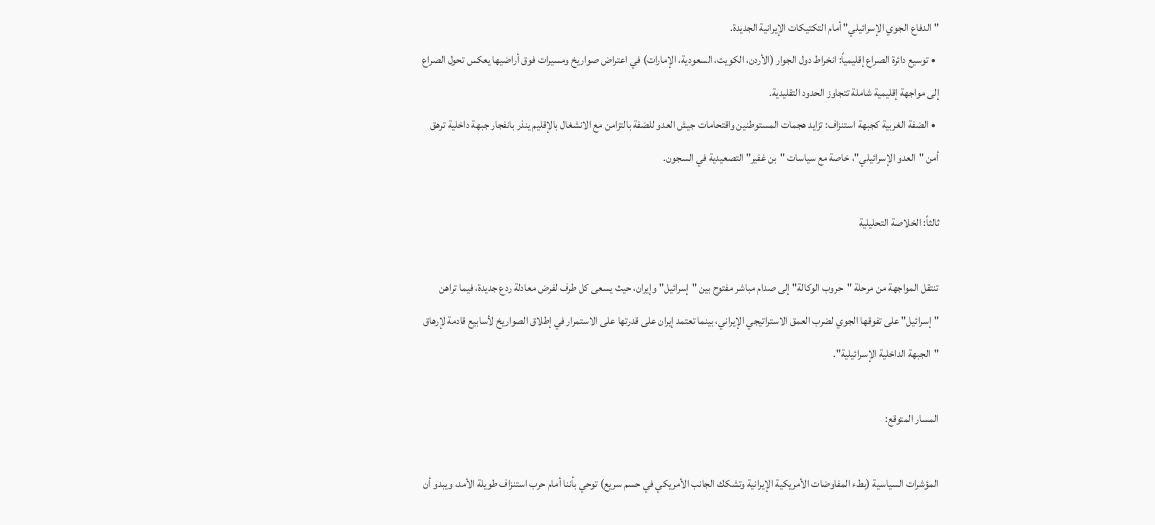"الدفاع الجوي الإسرائيلي" أمام التكتيكات الإيرانية الجديدة.
  • توسيع دائرة الصراع إقليمياً: انخراط دول الجوار (الأردن، الكويت، السعودية، الإمارات) في اعتراض صواريخ ومسيرات فوق أراضيها يعكس تحول الصراع إلى مواجهة إقليمية شاملة تتجاوز الحدود التقليدية.
  • الضفة الغربية كجبهة استنزاف: تزايد هجمات المستوطنين واقتحامات جيش العدو للضفة بالتزامن مع الانشغال بالإقليم ينذر بانفجار جبهة داخلية ترهق أمن "العدو الإسرائيلي"، خاصة مع سياسات "بن غفير" التصعيدية في السجون.

ثالثاً: الخلاصة التحليلية

تنتقل المواجهة من مرحلة "حروب الوكالة" إلى صدام مباشر مفتوح بين "إسرائيل" وإيران، حيث يسعى كل طرف لفرض معادلة ردع جديدة، فيما تراهن "إسرائيل" على تفوقها الجوي لضرب العمق الاستراتيجي الإيراني، بينما تعتمد إيران على قدرتها على الاستمرار في إطلاق الصواريخ لأسابيع قادمة لإرهاق "الجبهة الداخلية الإسرائيلية".

المسار المتوقع:

المؤشرات السياسية (بطء المفاوضات الأمريكية الإيرانية وتشكك الجانب الأمريكي في حسم سريع) توحي بأننا أمام حرب استنزاف طويلة الأمد، ويبدو أن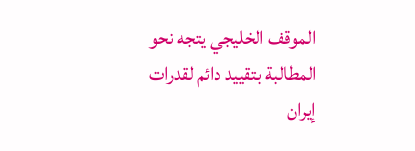الموقف الخليجي يتجه نحو المطالبة بتقييد دائم لقدرات إيران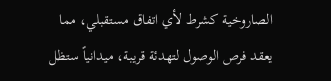الصاروخية كشرط لأي اتفاق مستقبلي، مما يعقد فرص الوصول لتهدئة قريبة، ميدانياً ستظل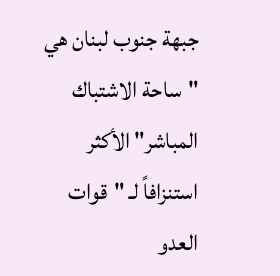جبهة جنوب لبنان هي "ساحة الاشتباك المباشر" الأكثر استنزافاً لـ "قوات العدو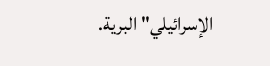الإسرائيلي" البرية.